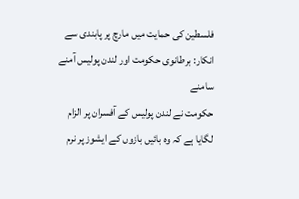فلسطین کی حمایت میں مارچ پر پابندی سے انکار: برطانوی حکومت اور لندن پولیس آمنے سامنے
حکومت نے لندن پولیس کے آفسران پر الزام لگایا ہے کہ وہ بائیں بازوں کے ایشوز پر نرم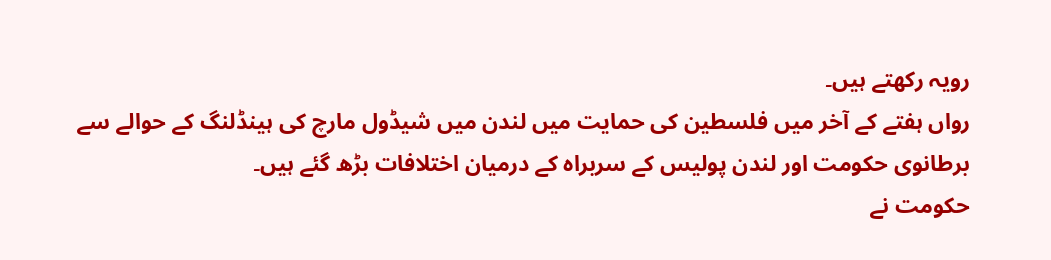رویہ رکھتے ہیں۔
رواں ہفتے کے آخر میں فلسطین کی حمایت میں لندن میں شیڈول مارچ کی ہینڈلنگ کے حوالے سے برطانوی حکومت اور لندن پولیس کے سربراہ کے درمیان اختلافات بڑھ گئے ہیں۔
حکومت نے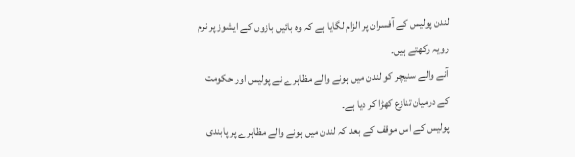لندن پولیس کے آفسران پر الزام لگایا ہے کہ وہ بائیں بازوں کے ایشوز پر نرم رویہ رکھتے ہیں۔
آنے والے سنیچر کو لندن میں ہونے والے مظاہرے نے پولیس اور حکومت کے درمیان تنازع کھڑا کر دیا ہے۔
پولیس کے اس موقف کے بعد کہ لندن میں ہونے والے مظاہرے پر پابندی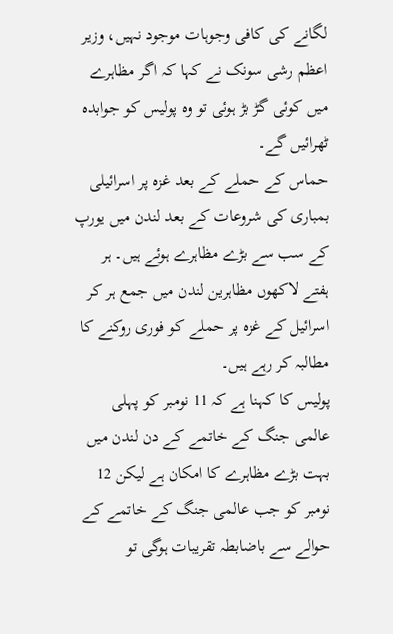لگانے کی کافی وجوہات موجود نہیں، وزیر اعظم رشی سونک نے کہا کہ اگر مظاہرے میں کوئی گڑ بڑ ہوئی تو وہ پولیس کو جوابدہ ٹھرائیں گے۔
حماس کے حملے کے بعد غزہ پر اسرائیلی بمباری کی شروعات کے بعد لندن میں یورپ کے سب سے بڑے مظاہرے ہوئے ہیں۔ ہر ہفتے لاکھوں مظاہرین لندن میں جمع ہر کر اسرائیل کے غزہ پر حملے کو فوری روکنے کا مطالبہ کر رہے ہیں۔
پولیس کا کہنا ہے کہ 11 نومبر کو پہلی عالمی جنگ کے خاتمے کے دن لندن میں بہت بڑے مظاہرے کا امکان ہے لیکن 12 نومبر کو جب عالمی جنگ کے خاتمے کے حوالے سے باضابطہ تقریبات ہوگی تو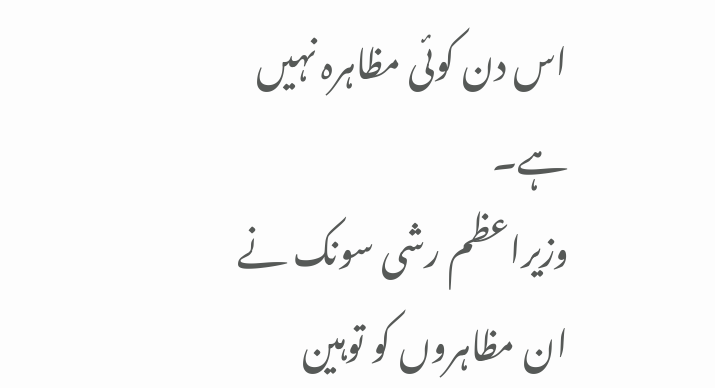اس دن کوئی مظاہرہ نہیں ہے۔
وزیراعظم رشی سونک نے ان مظاہروں کو توہین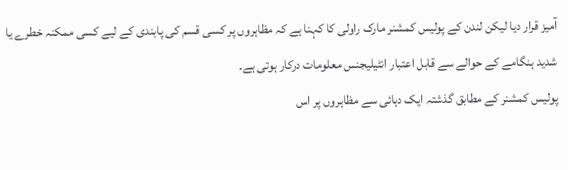آمیز قرار دیا لیکن لندن کے پولیس کمشنر مارک راولی کا کہنا ہے کہ مظاہروں پر کسی قسم کی پابندی کے لیے کسی ممکنہ خطرے یا شدید ہنگامے کے حوالے سے قابل اعتبار انٹیلیجنس معلومات درکار ہوتی ہے۔
پولیس کمشنر کے مطابق گذشتہ ایک دہائی سے مظاہروں پر اس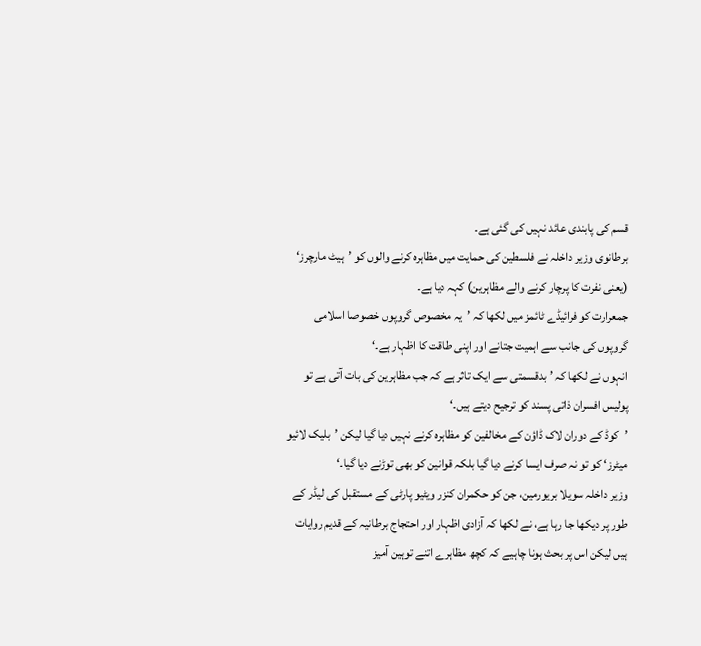قسم کی پابندی عائد نہیں کی گئی ہے۔
برطانوی وزیر داخلہ نے فلسطین کی حمایت میں مظاہرہ کرنے والوں کو ’ہیٹ مارچرز‘ (یعنی نفرت کا پرچار کرنے والے مظاہرین) کہہ دیا ہے۔
جمعرارت کو فرائیڈے ٹائمز میں لکھا کہ ’یہ مخصوص گروپوں خصوصا اسلامی گروپوں کی جانب سے اہمیت جتانے اور اپنی طاقت کا اظہار ہے۔‘
انہوں نے لکھا کہ ’ بدقسمتی سے ایک تاثر ہے کہ جب مظاہرین کی بات آتی ہے تو پولیس افسران ذاتی پسند کو ترجیح دیتے ہیں۔‘
’کوڈ کے دوران لاک ڈاؤن کے مخالفین کو مظاہرہ کرنے نہیں دیا گیا لیکن ’بلیک لائیو میٹرز‘ کو تو نہ صرف ایسا کرنے دیا گیا بلکہ قوانین کو بھی توڑنے دیا گیا۔‘
وزیر داخلہ سویلا بریورمین، جن کو حکمران کنزر ویٹیو پارٹی کے مستقبل کی لیڈر کے طور پر دیکھا جا رہا ہے، نے لکھا کہ آزادی اظہار اور احتجاج برطانیہ کے قدیم روایات ہیں لیکن اس پر بحث ہونا چاہیے کہ کچھ مظاہرے اتنے توہین آمیز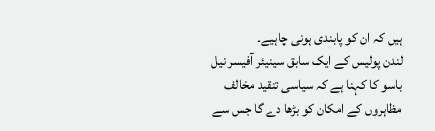ہیں کہ ان کو پابندی ہونی چاہیے۔
لندن پولیس کے ایک سابق سینیئر آفیسر نیل باسو کا کہنا ہے کہ سیاسی تنقید مخالف مظاہروں کے امکان کو بڑھا دے گا جس سے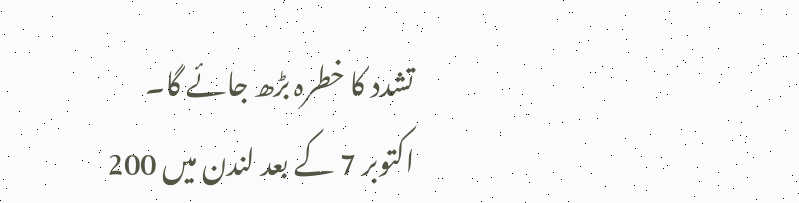تشدد کا خطرہ بڑھ جائے گا۔
اکتوبر 7 کے بعد لندن میں 200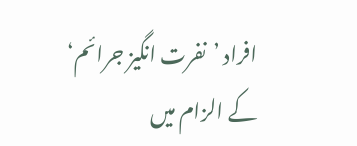افراد ’نفرت انگیز جرائم‘ کے الزام میں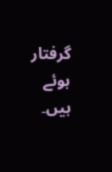گرفتار ہوئے ہیں۔